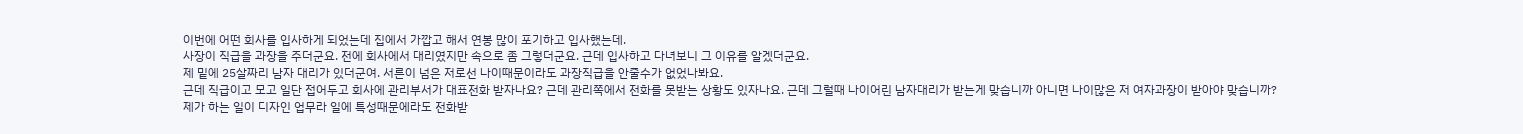이번에 어떤 회사를 입사하게 되었는데 집에서 가깝고 해서 연봉 많이 포기하고 입사했는데.
사장이 직급을 과장을 주더군요. 전에 회사에서 대리였지만 속으로 좀 그렇더군요. 근데 입사하고 다녀보니 그 이유를 알겠더군요.
제 밑에 25살짜리 남자 대리가 있더군여. 서른이 넘은 저로선 나이때문이라도 과장직급을 안줄수가 없었나봐요.
근데 직급이고 모고 일단 접어두고 회사에 관리부서가 대표전화 받자나요? 근데 관리쪽에서 전화를 못받는 상황도 있자나요. 근데 그럴때 나이어린 남자대리가 받는게 맞습니까 아니면 나이많은 저 여자과장이 받아야 맞습니까?
제가 하는 일이 디자인 업무라 일에 특성때문에라도 전화받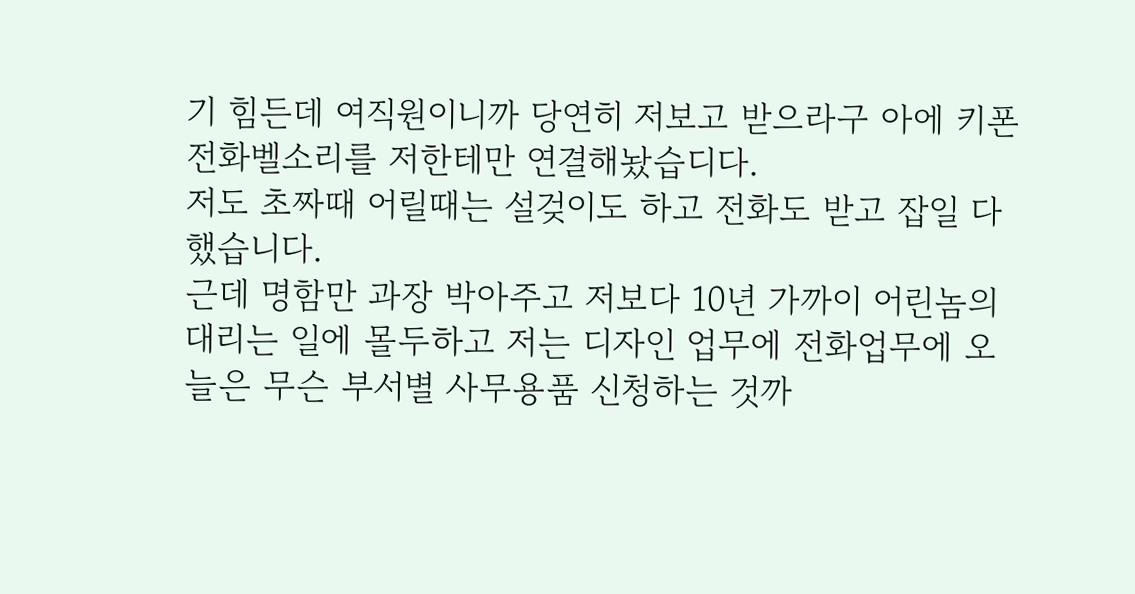기 힘든데 여직원이니까 당연히 저보고 받으라구 아에 키폰전화벨소리를 저한테만 연결해놨습디다.
저도 초짜때 어릴때는 설겆이도 하고 전화도 받고 잡일 다했습니다.
근데 명함만 과장 박아주고 저보다 10년 가까이 어린놈의 대리는 일에 몰두하고 저는 디자인 업무에 전화업무에 오늘은 무슨 부서별 사무용품 신청하는 것까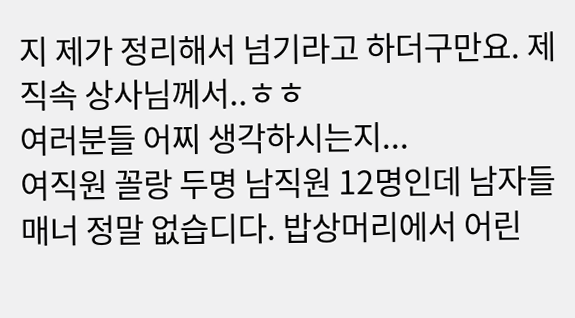지 제가 정리해서 넘기라고 하더구만요. 제 직속 상사님께서..ㅎㅎ
여러분들 어찌 생각하시는지...
여직원 꼴랑 두명 남직원 12명인데 남자들 매너 정말 없습디다. 밥상머리에서 어린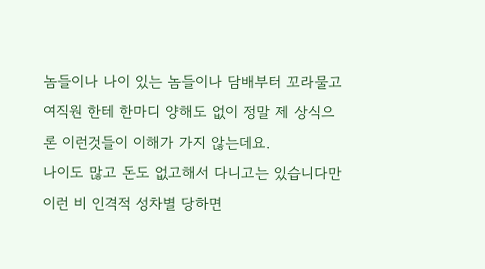놈들이나 나이 있는 놈들이나 담배부터 꼬라물고 여직원 한테 한마디 양해도 없이 정말 제 상식으론 이런것들이 이해가 가지 않는데요.
나이도 많고 돈도 없고해서 다니고는 있습니다만 이런 비 인격적 성차별 당하면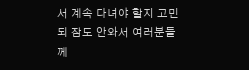서 계속 다녀야 할지 고민되 잠도 안와서 여러분들께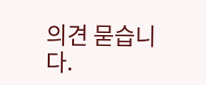의견 묻습니다.